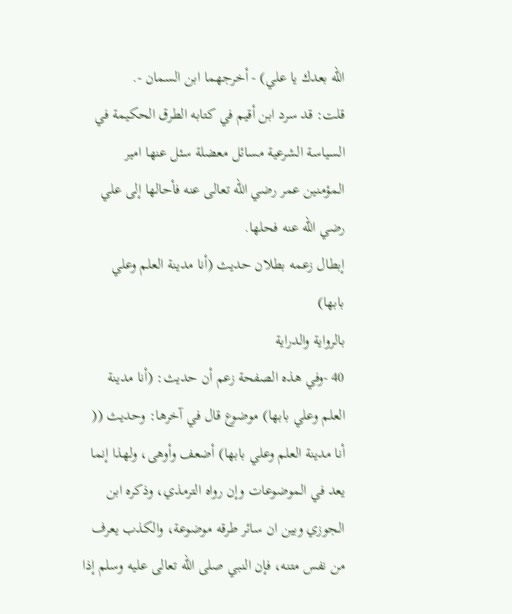الله بعدك يا علي) - أخرجهما ابن السمان -.
قلت: قد سرد ابن أقيم في كتابه الطرق الحكيمة في السياسة الشرعية مسائل معضلة سئل عنها امير المؤمنين عمر رضي الله تعالى عنه فأحالها إلى علي رضي الله عنه فحلها.
إبطال زعمه بطلان حديث (أنا مدينة العلم وعلي بابها)
بالرواية والدراية
40 -وفي هذه الصفحة زعم أن حديث: (أنا مدينة العلم وعلي بابها) موضوع قال في آخرها: وحديث (( أنا مدينة العلم وعلي بابها) أضعف وأوهى، ولهذا إنما يعد في الموضوعات وإن رواه الترمذي، وذكره ابن الجوزي وبين ان سائر طرقه موضوعة، والكذب يعرف من نفس متنه، فإن النبي صلى الله تعالى عليه وسلم إذا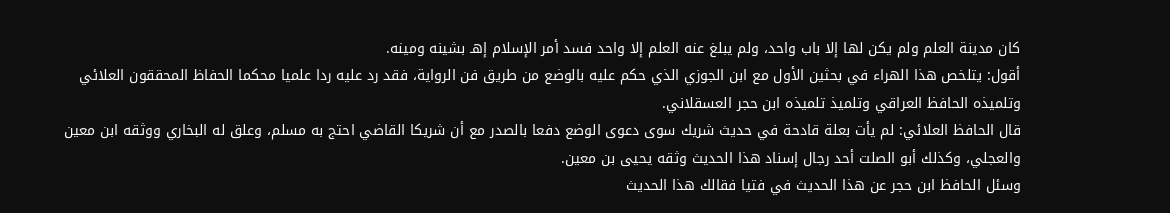كان مدينة العلم ولم يكن لها إلا باب واحد، ولم يبلغ عنه العلم إلا واحد فسد أمر الإسلام إهـ بشينه ومينه.
أقول: يتلخص هذا الهراء في بحثين الأول مع ابن الجوزي الذي حكم عليه بالوضع من طريق فن الرواية، فقد رد عليه ردا علميا محكما الحفاظ المحققون العلائي وتلميذه الحافظ العراقي وتلميذ تلميذه ابن حجر العسقلاني.
قال الحافظ العلائي: لم يأت بعلة قادحة في حديث شريك سوى دعوى الوضع دفعا بالصدر مع أن شريكا القاضي احتج به مسلم، وعلق له البخاري ووثقه ابن معين والعجلي، وكذلك أبو الصلت أحد رجال إسناد هذا الحديث وثقه يحيى بن معين.
وسئل الحافظ ابن حجر عن هذا الحديث في فتيا فقالك هذا الحديث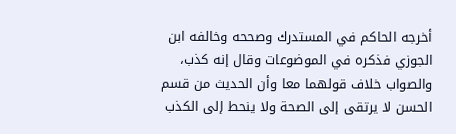أخرجه الحاكم في المستدرك وصححه وخالفه ابن الجوزي فذكره في الموضوعات وقال إنه كذب، والصواب خلاف قولهما معا وأن الحديث من قسم الحسن لا يرتقى إلى الصحة ولا ينحط إلى الكذب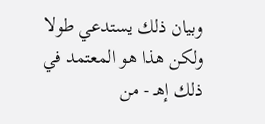وبيان ذلك يستدعي طولا ولكن هذا هو المعتمد في ذلك إهـ - من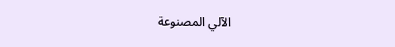الآلي المصنوعة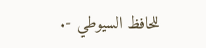للحافظ السيوطي -.